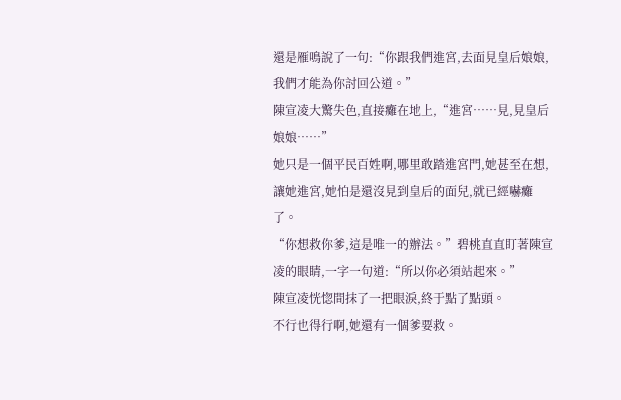還是雁鳴說了一句:“你跟我們進宮,去面見皇后娘娘,我們才能為你討回公道。”
陳宣凌大驚失色,直接癱在地上,“進宮……見,見皇后娘娘……”
她只是一個平民百姓啊,哪里敢踏進宮門,她甚至在想,讓她進宮,她怕是還沒見到皇后的面兒,就已經嚇癱了。
“你想救你爹,這是唯一的辦法。”碧桃直直盯著陳宣凌的眼睛,一字一句道:“所以你必須站起來。”
陳宣凌恍惚間抹了一把眼淚,終于點了點頭。
不行也得行啊,她還有一個爹要救。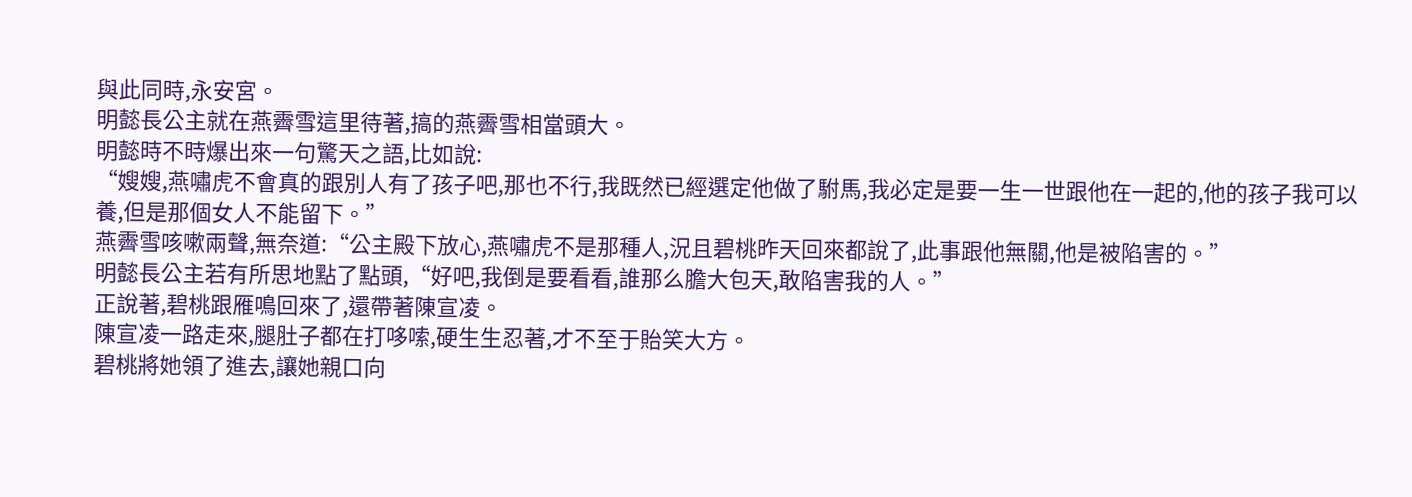與此同時,永安宮。
明懿長公主就在燕霽雪這里待著,搞的燕霽雪相當頭大。
明懿時不時爆出來一句驚天之語,比如說:
“嫂嫂,燕嘯虎不會真的跟別人有了孩子吧,那也不行,我既然已經選定他做了駙馬,我必定是要一生一世跟他在一起的,他的孩子我可以養,但是那個女人不能留下。”
燕霽雪咳嗽兩聲,無奈道:“公主殿下放心,燕嘯虎不是那種人,況且碧桃昨天回來都說了,此事跟他無關,他是被陷害的。”
明懿長公主若有所思地點了點頭,“好吧,我倒是要看看,誰那么膽大包天,敢陷害我的人。”
正說著,碧桃跟雁鳴回來了,還帶著陳宣凌。
陳宣凌一路走來,腿肚子都在打哆嗦,硬生生忍著,才不至于貽笑大方。
碧桃將她領了進去,讓她親口向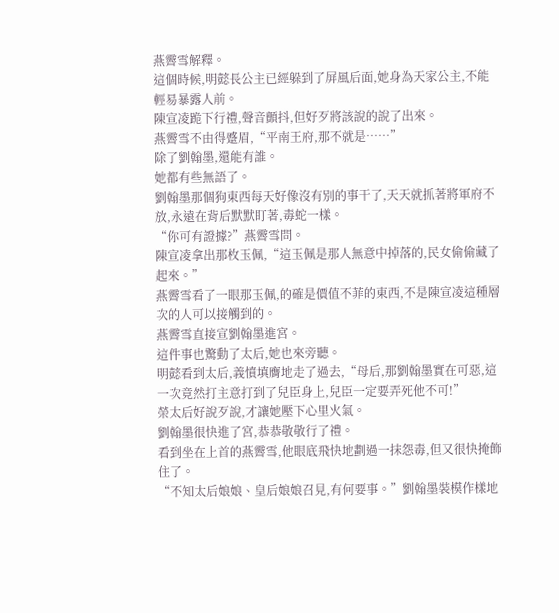燕霽雪解釋。
這個時候,明懿長公主已經躲到了屏風后面,她身為天家公主,不能輕易暴露人前。
陳宣凌跪下行禮,聲音顫抖,但好歹將該說的說了出來。
燕霽雪不由得蹙眉,“平南王府,那不就是……”
除了劉翰墨,還能有誰。
她都有些無語了。
劉翰墨那個狗東西每天好像沒有別的事干了,天天就抓著將軍府不放,永遠在背后默默盯著,毒蛇一樣。
“你可有證據?”燕霽雪問。
陳宣凌拿出那枚玉佩,“這玉佩是那人無意中掉落的,民女偷偷藏了起來。”
燕霽雪看了一眼那玉佩,的確是價值不菲的東西,不是陳宣凌這種層次的人可以接觸到的。
燕霽雪直接宣劉翰墨進宮。
這件事也驚動了太后,她也來旁聽。
明懿看到太后,義憤填膺地走了過去,“母后,那劉翰墨實在可惡,這一次竟然打主意打到了兒臣身上,兒臣一定要弄死他不可!”
榮太后好說歹說,才讓她壓下心里火氣。
劉翰墨很快進了宮,恭恭敬敬行了禮。
看到坐在上首的燕霽雪,他眼底飛快地劃過一抹怨毒,但又很快掩飾住了。
“不知太后娘娘、皇后娘娘召見,有何要事。”劉翰墨裝模作樣地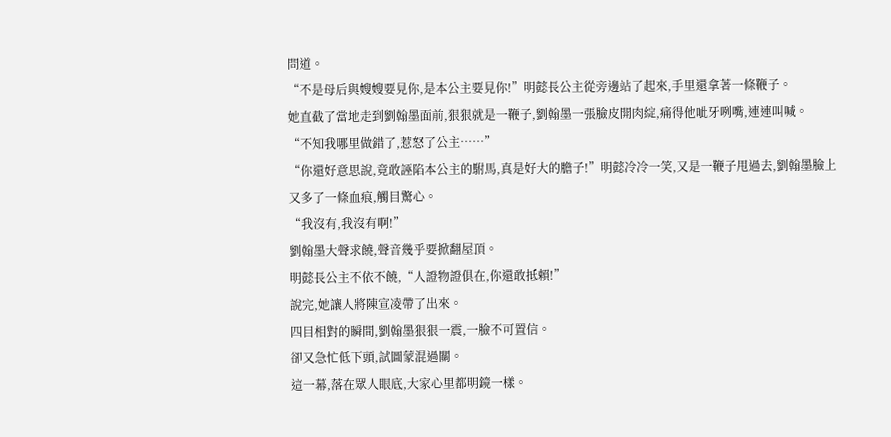問道。
“不是母后與嫂嫂要見你,是本公主要見你!”明懿長公主從旁邊站了起來,手里還拿著一條鞭子。
她直截了當地走到劉翰墨面前,狠狠就是一鞭子,劉翰墨一張臉皮開肉綻,痛得他呲牙咧嘴,連連叫喊。
“不知我哪里做錯了,惹怒了公主……”
“你還好意思說,竟敢誣陷本公主的駙馬,真是好大的膽子!”明懿冷冷一笑,又是一鞭子甩過去,劉翰墨臉上又多了一條血痕,觸目驚心。
“我沒有,我沒有啊!”
劉翰墨大聲求饒,聲音幾乎要掀翻屋頂。
明懿長公主不依不饒,“人證物證俱在,你還敢抵賴!”
說完,她讓人將陳宣凌帶了出來。
四目相對的瞬間,劉翰墨狠狠一震,一臉不可置信。
卻又急忙低下頭,試圖蒙混過關。
這一幕,落在眾人眼底,大家心里都明鏡一樣。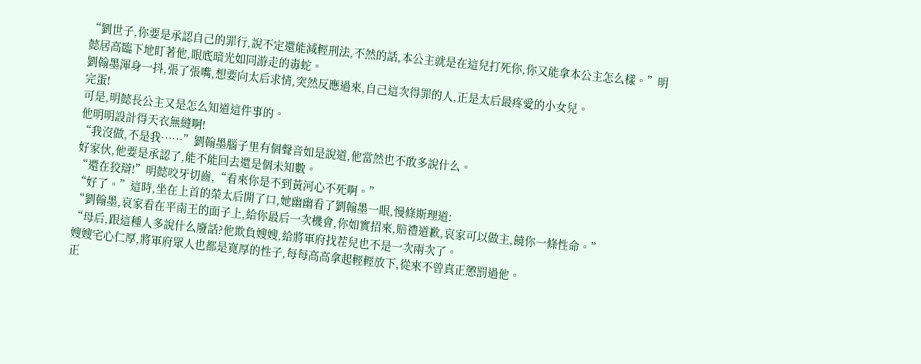“劉世子,你要是承認自己的罪行,說不定還能減輕刑法,不然的話,本公主就是在這兒打死你,你又能拿本公主怎么樣。”明懿居高臨下地盯著他,眼底暗光如同游走的毒蛇。
劉翰墨渾身一抖,張了張嘴,想要向太后求情,突然反應過來,自己這次得罪的人,正是太后最疼愛的小女兒。
完蛋!
可是,明懿長公主又是怎么知道這件事的。
他明明設計得天衣無縫啊!
“我沒做,不是我……”劉翰墨腦子里有個聲音如是說道,他當然也不敢多說什么。
好家伙,他要是承認了,能不能回去還是個未知數。
“還在狡辯!”明懿咬牙切齒,“看來你是不到黃河心不死啊。”
“好了。”這時,坐在上首的榮太后開了口,她幽幽看了劉翰墨一眼,慢條斯理道:
“劉翰墨,哀家看在平南王的面子上,給你最后一次機會,你如實招來,賠禮道歉,哀家可以做主,饒你一條性命。”
“母后,跟這種人多說什么廢話?他欺負嫂嫂,給將軍府找茬兒也不是一次兩次了。
嫂嫂宅心仁厚,將軍府眾人也都是寬厚的性子,每每高高拿起輕輕放下,從來不曾真正懲罰過他。
正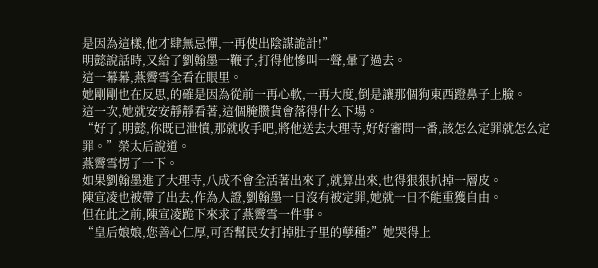是因為這樣,他才肆無忌憚,一再使出陰謀詭計!”
明懿說話時,又給了劉翰墨一鞭子,打得他慘叫一聲,暈了過去。
這一幕幕,燕霽雪全看在眼里。
她剛剛也在反思,的確是因為從前一再心軟,一再大度,倒是讓那個狗東西蹬鼻子上臉。
這一次,她就安安靜靜看著,這個腌臜貨會落得什么下場。
“好了,明懿,你既已泄憤,那就收手吧,將他送去大理寺,好好審問一番,該怎么定罪就怎么定罪。”榮太后說道。
燕霽雪愣了一下。
如果劉翰墨進了大理寺,八成不會全活著出來了,就算出來,也得狠狠扒掉一層皮。
陳宣凌也被帶了出去,作為人證,劉翰墨一日沒有被定罪,她就一日不能重獲自由。
但在此之前,陳宣凌跪下來求了燕霽雪一件事。
“皇后娘娘,您善心仁厚,可否幫民女打掉肚子里的孽種?”她哭得上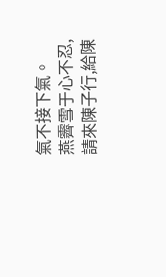氣不接下氣。
燕霽雪于心不忍,請來陳子行,給陳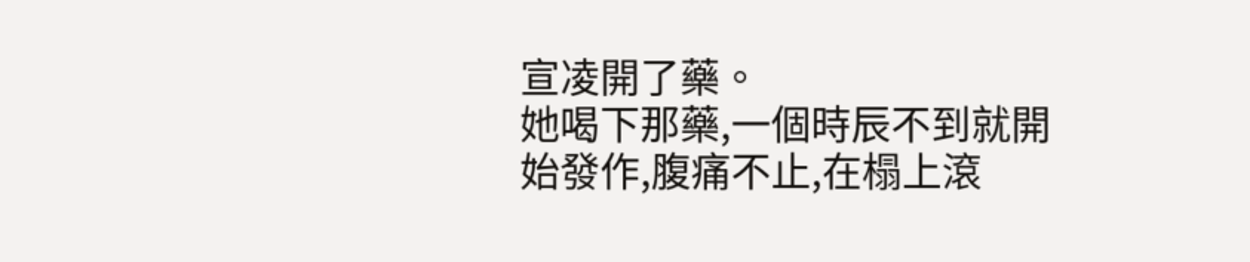宣凌開了藥。
她喝下那藥,一個時辰不到就開始發作,腹痛不止,在榻上滾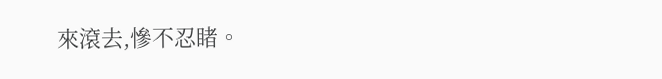來滾去,慘不忍睹。